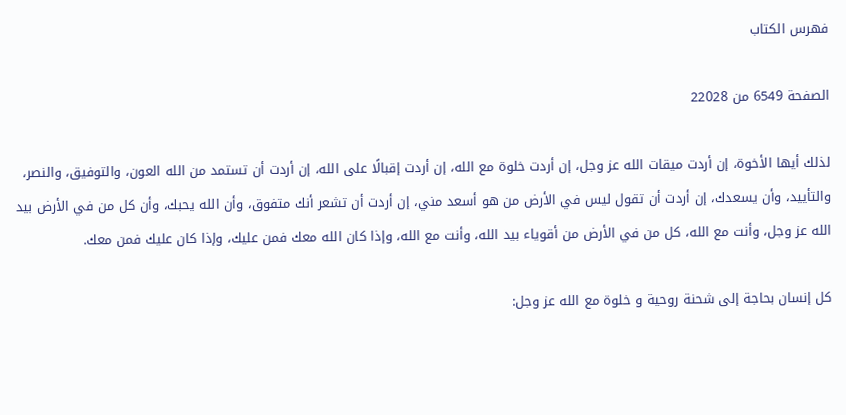فهرس الكتاب

الصفحة 6549 من 22028

لذلك أيها الأخوة، إن أردت ميقات الله عز وجل، إن أردت خلوة مع الله، إن أردت إقبالًا على الله، إن أردت أن تستمد من الله العون، والتوفيق، والنصر، والتأييد، وأن يسعدك، إن أردت أن تقول ليس في الأرض من هو أسعد مني، إن أردت أن تشعر أنك متفوق، وأن الله يحبك، وأن كل من في الأرض بيد الله عز وجل، وأنت مع الله، كل من في الأرض من أقوياء بيد الله، وأنت مع الله، وإذا كان الله معك فمن عليك، وإذا كان عليك فمن معك.

كل إنسان بحاجة إلى شحنة روحية و خلوة مع الله عز وجل: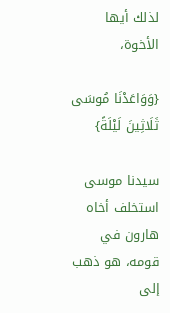لذلك أيها الأخوة،

{وَوَاعَدْنَا مُوسَى ثَلَاثِينَ لَيْلَةً}

سيدنا موسى استخلف أخاه هارون في قومه، هو ذهب إلى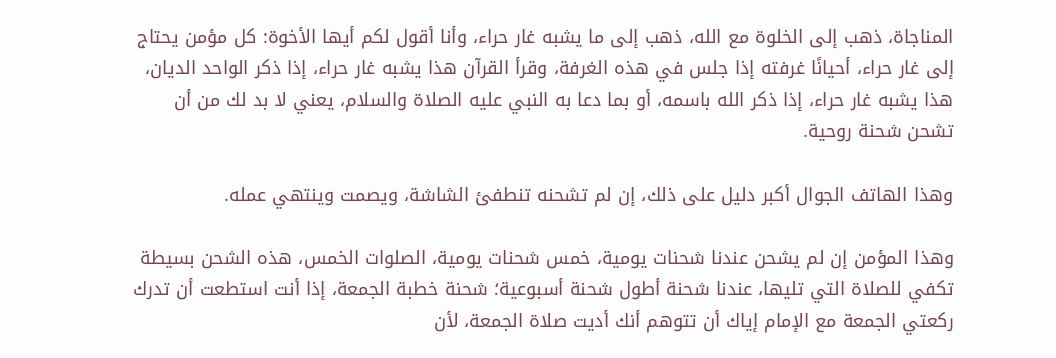المناجاة، ذهب إلى الخلوة مع الله، ذهب إلى ما يشبه غار حراء، وأنا أقول لكم أيها الأخوة: كل مؤمن يحتاج إلى غار حراء، أحيانًا غرفته إذا جلس في هذه الغرفة، وقرأ القرآن هذا يشبه غار حراء، إذا ذكر الواحد الديان، هذا يشبه غار حراء، إذا ذكر الله باسمه، أو بما دعا به النبي عليه الصلاة والسلام، يعني لا بد لك من أن تشحن شحنة روحية.

وهذا الهاتف الجوال أكبر دليل على ذلك، إن لم تشحنه تنطفئ الشاشة، ويصمت وينتهي عمله.

وهذا المؤمن إن لم يشحن عندنا شحنات يومية، خمس شحنات يومية، الصلوات الخمس، هذه الشحن بسيطة تكفي للصلاة التي تليها، عندنا شحنة أطول شحنة أسبوعية؛ شحنة خطبة الجمعة، إذا أنت استطعت أن تدرك ركعتي الجمعة مع الإمام إياك أن تتوهم أنك أديت صلاة الجمعة، لأن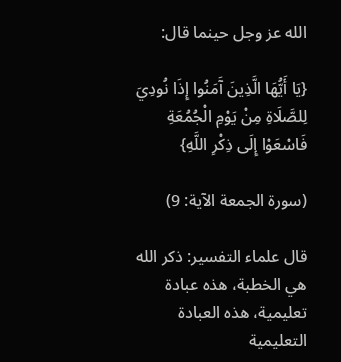الله عز وجل حينما قال:

{يَا أَيُّهَا الَّذِينَ آَمَنُوا إِذَا نُودِيَ لِلصَّلَاةِ مِنْ يَوْمِ الْجُمُعَةِ فَاسْعَوْا إِلَى ذِكْرِ اللَّهِ}

(سورة الجمعة الآية: 9)

قال علماء التفسير: ذكر الله هي الخطبة، هذه عبادة تعليمية، هذه العبادة التعليمية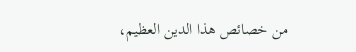من خصائص هذا الدين العظيم،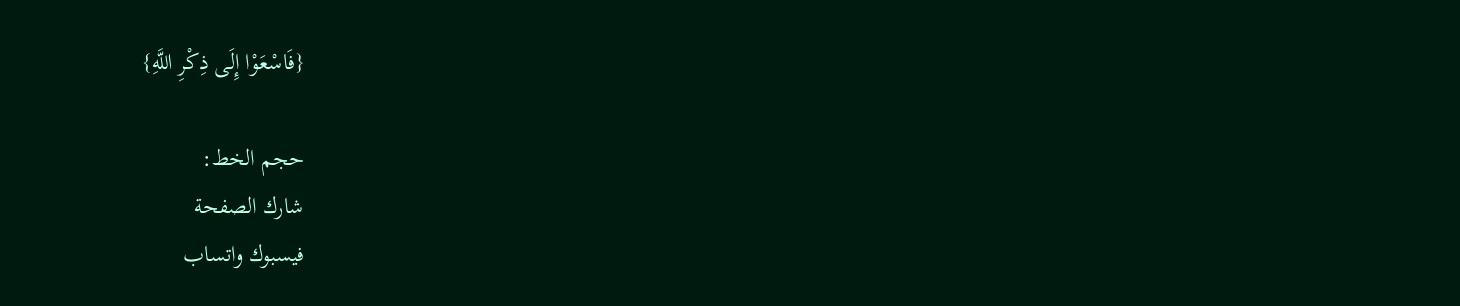{فَاسْعَوْا إِلَى ذِكْرِ اللَّهِ}

حجم الخط:
شارك الصفحة
فيسبوك واتساب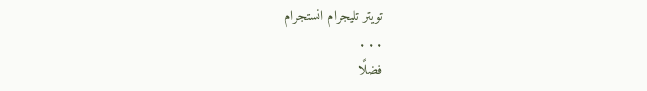تويتر تليجرام انستجرام
. . .
فضلًا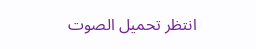انتظر تحميل الصوت